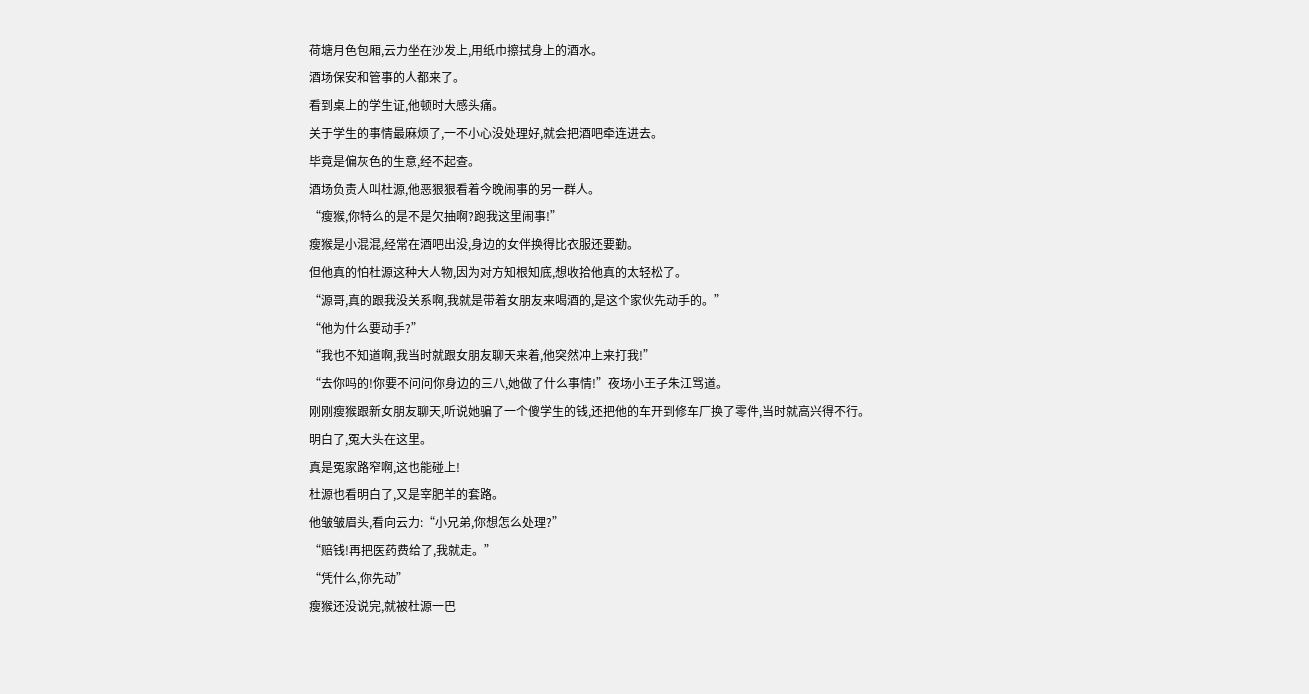荷塘月色包厢,云力坐在沙发上,用纸巾擦拭身上的酒水。
酒场保安和管事的人都来了。
看到桌上的学生证,他顿时大感头痛。
关于学生的事情最麻烦了,一不小心没处理好,就会把酒吧牵连进去。
毕竟是偏灰色的生意,经不起查。
酒场负责人叫杜源,他恶狠狠看着今晚闹事的另一群人。
“瘦猴,你特么的是不是欠抽啊?跑我这里闹事!”
瘦猴是小混混,经常在酒吧出没,身边的女伴换得比衣服还要勤。
但他真的怕杜源这种大人物,因为对方知根知底,想收拾他真的太轻松了。
“源哥,真的跟我没关系啊,我就是带着女朋友来喝酒的,是这个家伙先动手的。”
“他为什么要动手?”
“我也不知道啊,我当时就跟女朋友聊天来着,他突然冲上来打我!”
“去你吗的!你要不问问你身边的三八,她做了什么事情!”夜场小王子朱江骂道。
刚刚瘦猴跟新女朋友聊天,听说她骗了一个傻学生的钱,还把他的车开到修车厂换了零件,当时就高兴得不行。
明白了,冤大头在这里。
真是冤家路窄啊,这也能碰上!
杜源也看明白了,又是宰肥羊的套路。
他皱皱眉头,看向云力:“小兄弟,你想怎么处理?”
“赔钱!再把医药费给了,我就走。”
“凭什么,你先动”
瘦猴还没说完,就被杜源一巴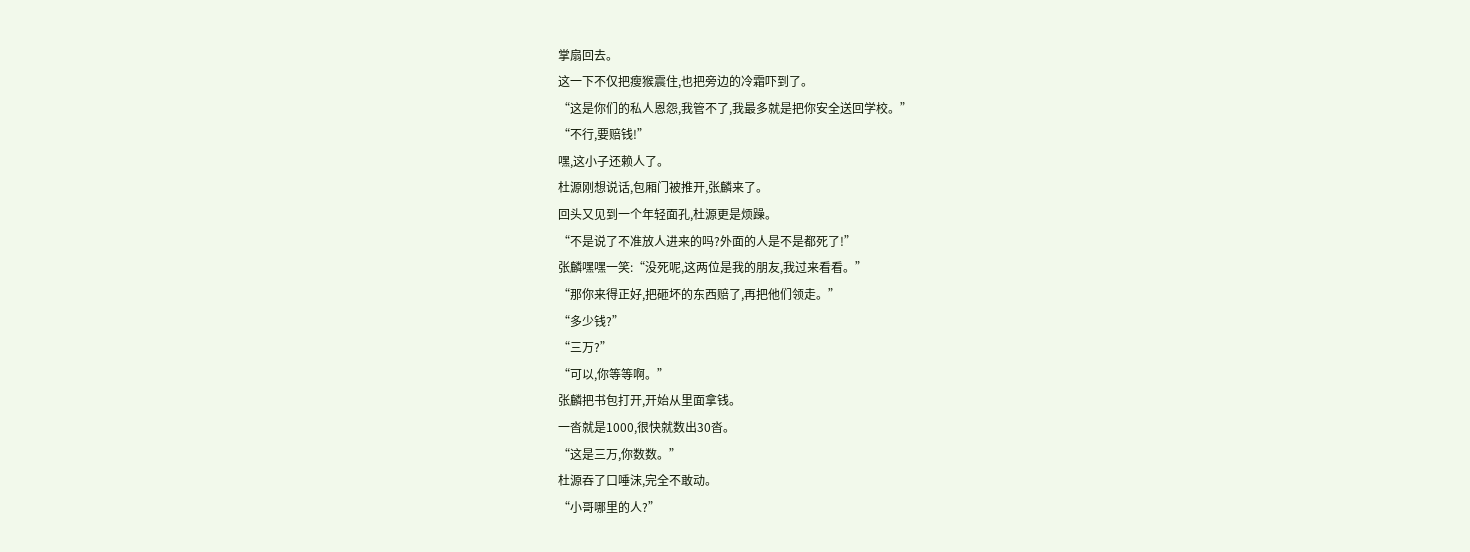掌扇回去。
这一下不仅把瘦猴震住,也把旁边的冷霜吓到了。
“这是你们的私人恩怨,我管不了,我最多就是把你安全送回学校。”
“不行,要赔钱!”
嘿,这小子还赖人了。
杜源刚想说话,包厢门被推开,张麟来了。
回头又见到一个年轻面孔,杜源更是烦躁。
“不是说了不准放人进来的吗?外面的人是不是都死了!”
张麟嘿嘿一笑:“没死呢,这两位是我的朋友,我过来看看。”
“那你来得正好,把砸坏的东西赔了,再把他们领走。”
“多少钱?”
“三万?”
“可以,你等等啊。”
张麟把书包打开,开始从里面拿钱。
一沓就是1000,很快就数出30沓。
“这是三万,你数数。”
杜源吞了口唾沫,完全不敢动。
“小哥哪里的人?”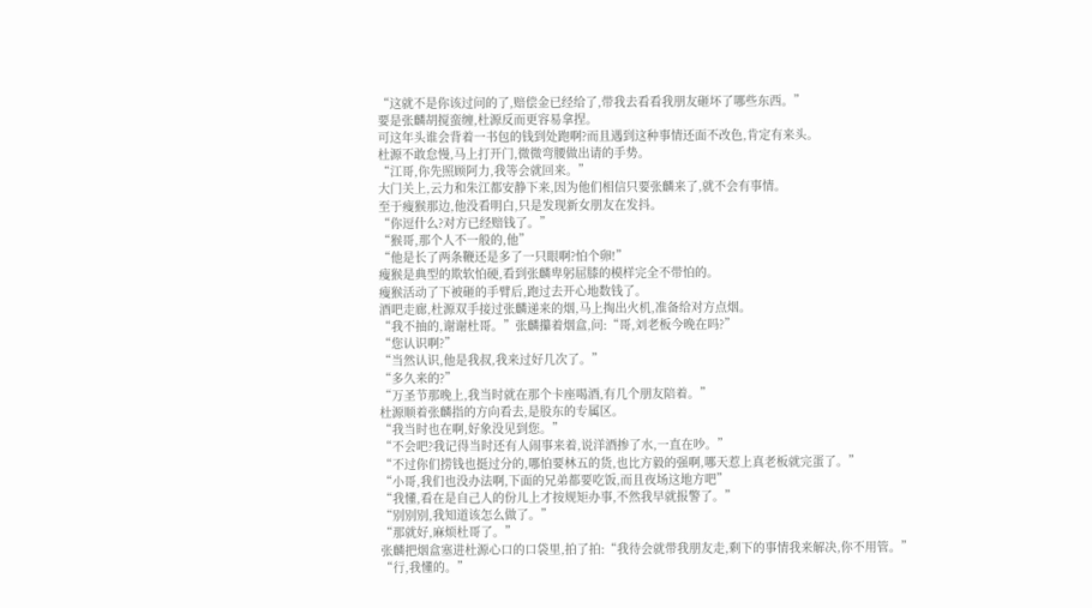“这就不是你该过问的了,赔偿金已经给了,带我去看看我朋友砸坏了哪些东西。”
要是张麟胡搅蛮缠,杜源反而更容易拿捏。
可这年头谁会背着一书包的钱到处跑啊?而且遇到这种事情还面不改色,肯定有来头。
杜源不敢怠慢,马上打开门,微微弯腰做出请的手势。
“江哥,你先照顾阿力,我等会就回来。”
大门关上,云力和朱江都安静下来,因为他们相信只要张麟来了,就不会有事情。
至于瘦猴那边,他没看明白,只是发现新女朋友在发抖。
“你逗什么?对方已经赔钱了。”
“猴哥,那个人不一般的,他”
“他是长了两条鞭还是多了一只眼啊?怕个卵!”
瘦猴是典型的欺软怕硬,看到张麟卑躬屈膝的模样完全不带怕的。
瘦猴活动了下被砸的手臂后,跑过去开心地数钱了。
酒吧走廊,杜源双手接过张麟递来的烟,马上掏出火机,准备给对方点烟。
“我不抽的,谢谢杜哥。”张麟攥着烟盒,问:“哥,刘老板今晚在吗?”
“您认识啊?”
“当然认识,他是我叔,我来过好几次了。”
“多久来的?”
“万圣节那晚上,我当时就在那个卡座喝酒,有几个朋友陪着。”
杜源顺着张麟指的方向看去,是股东的专属区。
“我当时也在啊,好象没见到您。”
“不会吧?我记得当时还有人闹事来着,说洋酒掺了水,一直在吵。”
“不过你们捞钱也挺过分的,哪怕要林五的货,也比方毅的强啊,哪天惹上真老板就完蛋了。”
“小哥,我们也没办法啊,下面的兄弟都要吃饭,而且夜场这地方吧”
“我懂,看在是自己人的份儿上才按规矩办事,不然我早就报警了。”
“别别别,我知道该怎么做了。”
“那就好,麻烦杜哥了。”
张麟把烟盒塞进杜源心口的口袋里,拍了拍:“我待会就带我朋友走,剩下的事情我来解决,你不用管。”
“行,我懂的。”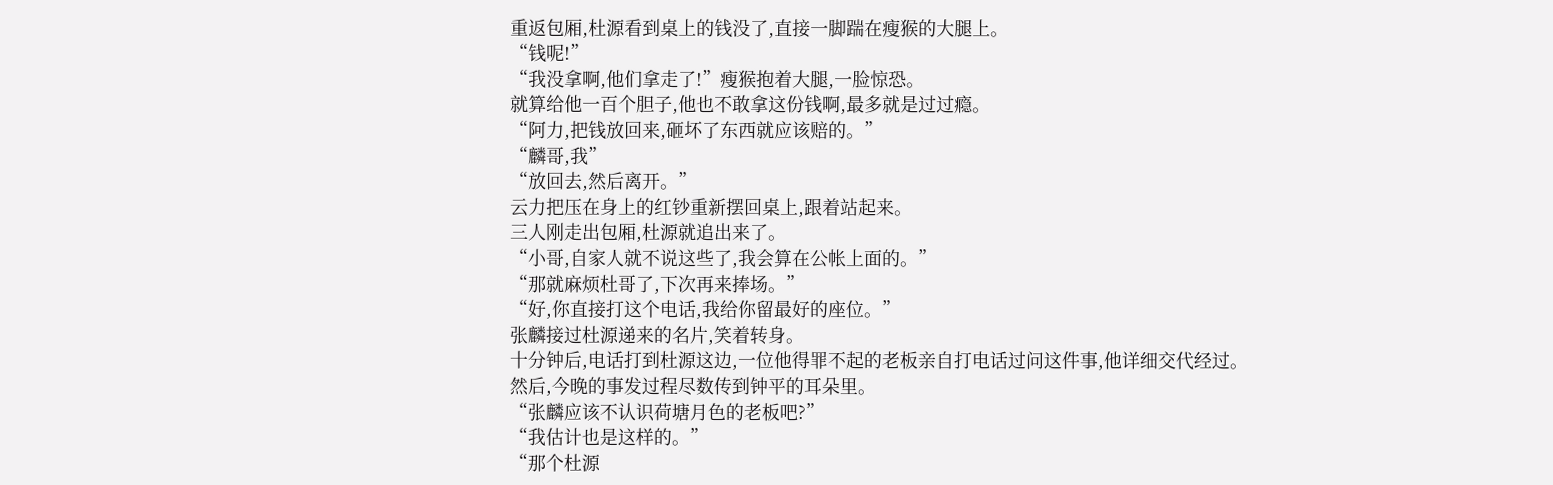重返包厢,杜源看到桌上的钱没了,直接一脚踹在瘦猴的大腿上。
“钱呢!”
“我没拿啊,他们拿走了!”瘦猴抱着大腿,一脸惊恐。
就算给他一百个胆子,他也不敢拿这份钱啊,最多就是过过瘾。
“阿力,把钱放回来,砸坏了东西就应该赔的。”
“麟哥,我”
“放回去,然后离开。”
云力把压在身上的红钞重新摆回桌上,跟着站起来。
三人刚走出包厢,杜源就追出来了。
“小哥,自家人就不说这些了,我会算在公帐上面的。”
“那就麻烦杜哥了,下次再来捧场。”
“好,你直接打这个电话,我给你留最好的座位。”
张麟接过杜源递来的名片,笑着转身。
十分钟后,电话打到杜源这边,一位他得罪不起的老板亲自打电话过问这件事,他详细交代经过。
然后,今晚的事发过程尽数传到钟平的耳朵里。
“张麟应该不认识荷塘月色的老板吧?”
“我估计也是这样的。”
“那个杜源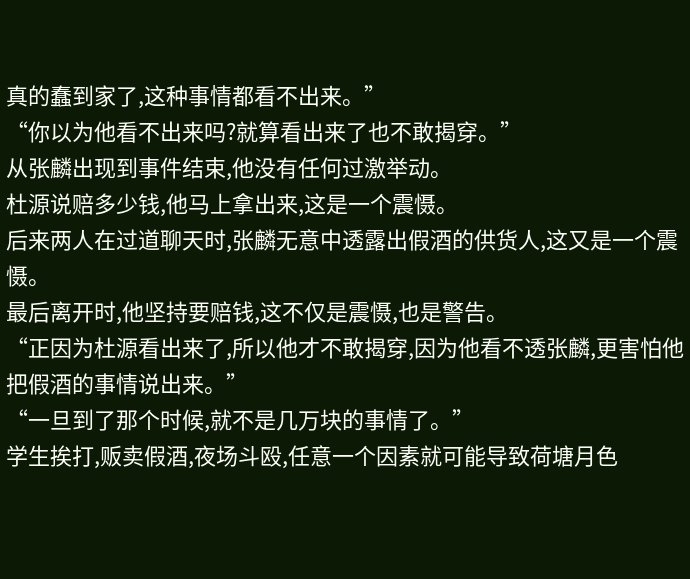真的蠢到家了,这种事情都看不出来。”
“你以为他看不出来吗?就算看出来了也不敢揭穿。”
从张麟出现到事件结束,他没有任何过激举动。
杜源说赔多少钱,他马上拿出来,这是一个震慑。
后来两人在过道聊天时,张麟无意中透露出假酒的供货人,这又是一个震慑。
最后离开时,他坚持要赔钱,这不仅是震慑,也是警告。
“正因为杜源看出来了,所以他才不敢揭穿,因为他看不透张麟,更害怕他把假酒的事情说出来。”
“一旦到了那个时候,就不是几万块的事情了。”
学生挨打,贩卖假酒,夜场斗殴,任意一个因素就可能导致荷塘月色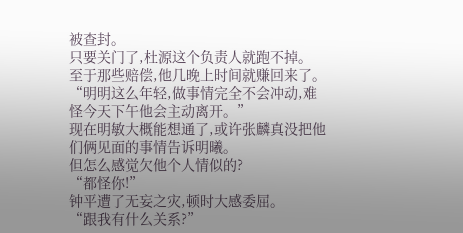被查封。
只要关门了,杜源这个负责人就跑不掉。
至于那些赔偿,他几晚上时间就赚回来了。
“明明这么年轻,做事情完全不会冲动,难怪今天下午他会主动离开。”
现在明敏大概能想通了,或许张麟真没把他们俩见面的事情告诉明曦。
但怎么感觉欠他个人情似的?
“都怪你!”
钟平遭了无妄之灾,顿时大感委屈。
“跟我有什么关系?”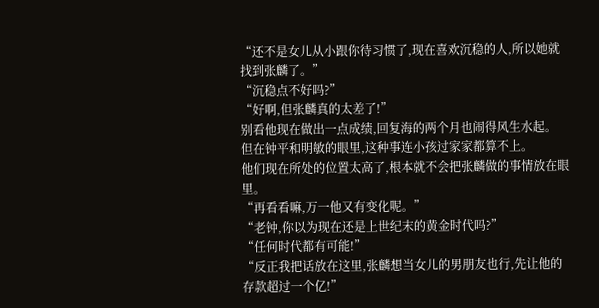“还不是女儿从小跟你待习惯了,现在喜欢沉稳的人,所以她就找到张麟了。”
“沉稳点不好吗?”
“好啊,但张麟真的太差了!”
别看他现在做出一点成绩,回复海的两个月也闹得风生水起。
但在钟平和明敏的眼里,这种事连小孩过家家都算不上。
他们现在所处的位置太高了,根本就不会把张麟做的事情放在眼里。
“再看看嘛,万一他又有变化呢。”
“老钟,你以为现在还是上世纪末的黄金时代吗?”
“任何时代都有可能!”
“反正我把话放在这里,张麟想当女儿的男朋友也行,先让他的存款超过一个亿!”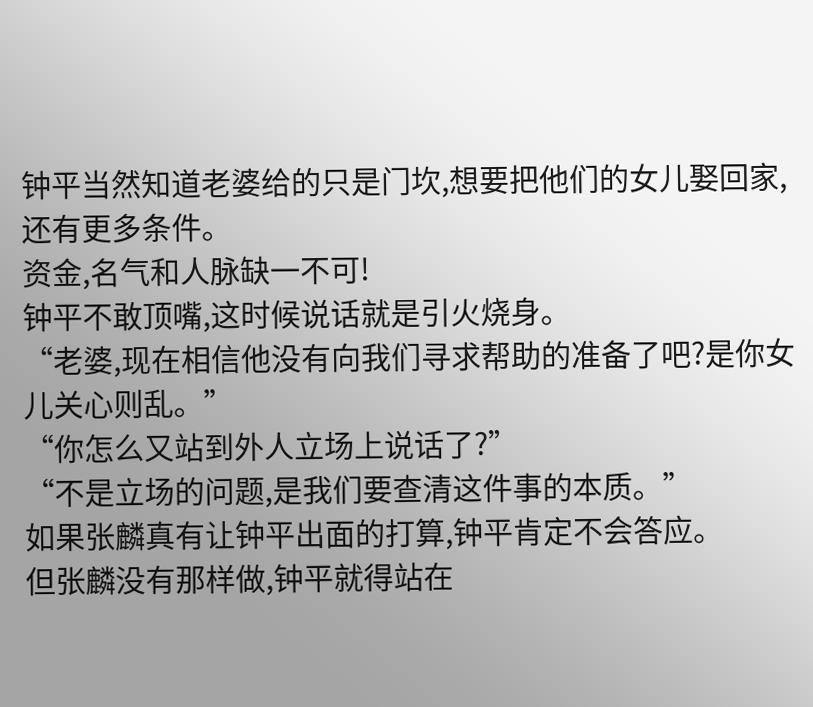钟平当然知道老婆给的只是门坎,想要把他们的女儿娶回家,还有更多条件。
资金,名气和人脉缺一不可!
钟平不敢顶嘴,这时候说话就是引火烧身。
“老婆,现在相信他没有向我们寻求帮助的准备了吧?是你女儿关心则乱。”
“你怎么又站到外人立场上说话了?”
“不是立场的问题,是我们要查清这件事的本质。”
如果张麟真有让钟平出面的打算,钟平肯定不会答应。
但张麟没有那样做,钟平就得站在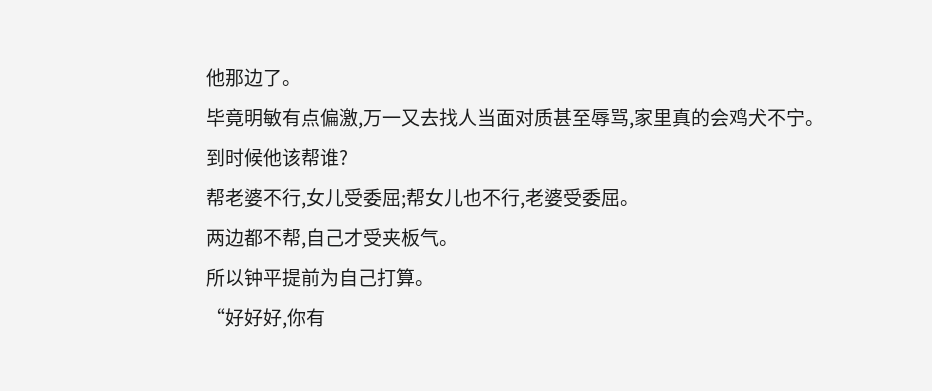他那边了。
毕竟明敏有点偏激,万一又去找人当面对质甚至辱骂,家里真的会鸡犬不宁。
到时候他该帮谁?
帮老婆不行,女儿受委屈;帮女儿也不行,老婆受委屈。
两边都不帮,自己才受夹板气。
所以钟平提前为自己打算。
“好好好,你有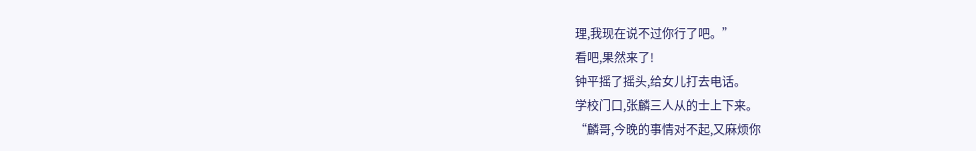理,我现在说不过你行了吧。”
看吧,果然来了!
钟平摇了摇头,给女儿打去电话。
学校门口,张麟三人从的士上下来。
“麟哥,今晚的事情对不起,又麻烦你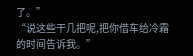了。”
“说这些干几把呢,把你借车给冷霜的时间告诉我。”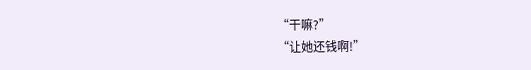“干嘛?”
“让她还钱啊!”